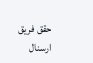حقق فريق ارسنال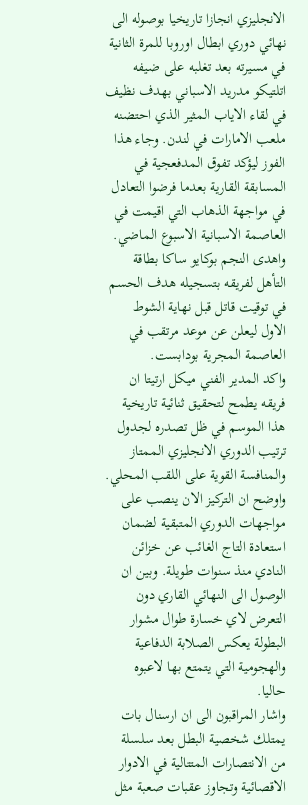الانجليزي انجازا تاريخيا بوصوله الى نهائي دوري ابطال اوروبا للمرة الثانية في مسيرته بعد تغلبه على ضيفه اتلتيكو مدريد الاسباني بهدف نظيف في لقاء الاياب المثير الذي احتضنه ملعب الامارات في لندن. وجاء هذا الفوز ليؤكد تفوق المدفعجية في المسابقة القارية بعدما فرضوا التعادل في مواجهة الذهاب التي اقيمت في العاصمة الاسبانية الاسبوع الماضي. واهدى النجم بوكايو ساكا بطاقة التأهل لفريقه بتسجيله هدف الحسم في توقيت قاتل قبل نهاية الشوط الاول ليعلن عن موعد مرتقب في العاصمة المجرية بودابست.
واكد المدير الفني ميكل ارتيتا ان فريقه يطمح لتحقيق ثنائية تاريخية هذا الموسم في ظل تصدره لجدول ترتيب الدوري الانجليزي الممتاز والمنافسة القوية على اللقب المحلي. واوضح ان التركيز الان ينصب على مواجهات الدوري المتبقية لضمان استعادة التاج الغائب عن خزائن النادي منذ سنوات طويلة. وبين ان الوصول الى النهائي القاري دون التعرض لاي خسارة طوال مشوار البطولة يعكس الصلابة الدفاعية والهجومية التي يتمتع بها لاعبوه حاليا.
واشار المراقبون الى ان ارسنال بات يمتلك شخصية البطل بعد سلسلة من الانتصارات المتتالية في الادوار الاقصائية وتجاوز عقبات صعبة مثل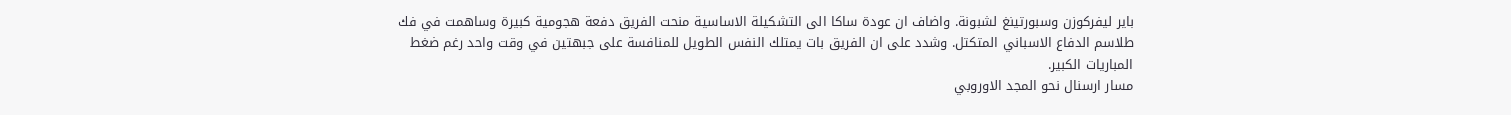باير ليفركوزن وسبورتينغ لشبونة. واضاف ان عودة ساكا الى التشكيلة الاساسية منحت الفريق دفعة هجومية كبيرة وساهمت في فك طلاسم الدفاع الاسباني المتكتل. وشدد على ان الفريق بات يمتلك النفس الطويل للمنافسة على جبهتين في وقت واحد رغم ضغط المباريات الكبير.
مسار ارسنال نحو المجد الاوروبي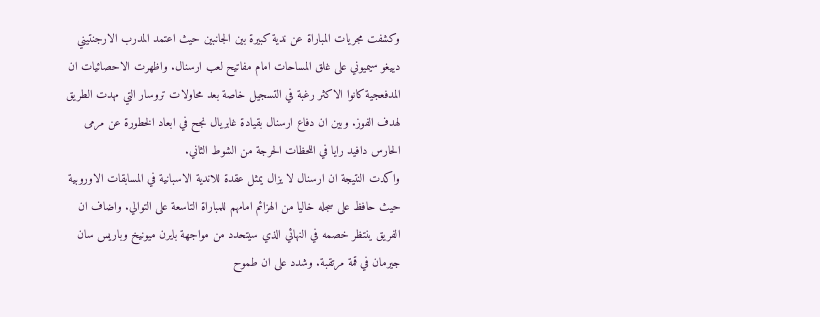وكشفت مجريات المباراة عن ندية كبيرة بين الجانبين حيث اعتمد المدرب الارجنتيني دييغو سيميوني على غلق المساحات امام مفاتيح لعب ارسنال. واظهرت الاحصائيات ان المدفعجية كانوا الاكثر رغبة في التسجيل خاصة بعد محاولات تروسار التي مهدت الطريق لهدف الفوز. وبين ان دفاع ارسنال بقيادة غابريال نجح في ابعاد الخطورة عن مرمى الحارس دافيد رايا في اللحظات الحرجة من الشوط الثاني.
واكدت النتيجة ان ارسنال لا يزال يمثل عقدة للاندية الاسبانية في المسابقات الاوروبية حيث حافظ على سجله خاليا من الهزائم امامهم للمباراة التاسعة على التوالي. واضاف ان الفريق ينتظر خصمه في النهائي الذي سيتحدد من مواجهة بايرن ميونيخ وباريس سان جيرمان في قمة مرتقبة. وشدد على ان طموح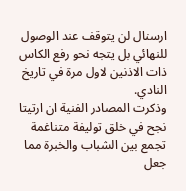ارسنال لن يتوقف عند الوصول للنهائي بل يتجه نحو رفع الكاس ذات الاذنين لاول مرة في تاريخ النادي.
وذكرت المصادر الفنية ان ارتيتا نجح في خلق توليفة متناغمة تجمع بين الشباب والخبرة مما جعل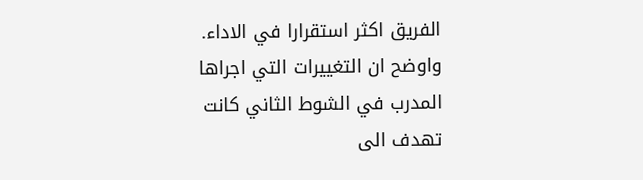الفريق اكثر استقرارا في الاداء. واوضح ان التغييرات التي اجراها المدرب في الشوط الثاني كانت تهدف الى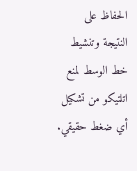الحفاظ على النتيجة وتنشيط خط الوسط لمنع اتلتيكو من تشكيل أي ضغط حقيقي.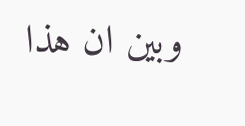وبين ان هذا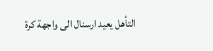التأهل يعيد ارسنال الى واجهة كرة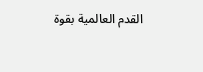القدم العالمية بقوة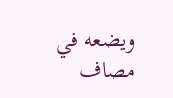ويضعه في مصاف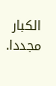الكبار مجددا.